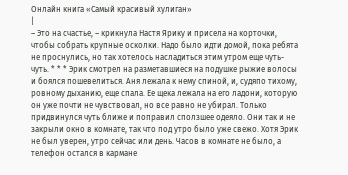Онлайн книга «Самый красивый хулиган»
|
– Это на счастье, – крикнула Настя Ярику и присела на корточки, чтобы собрать крупные осколки. Надо было идти домой, пока ребята не проснулись, но так хотелось насладиться этим утром еще чуть-чуть. * * * Эрик смотрел на разметавшиеся на подушке рыжие волосы и боялся пошевелиться. Аня лежала к нему спиной, и, судяпо тихому, ровному дыханию, еще спала. Ее щека лежала на его ладони, которую он уже почти не чувствовал, но все равно не убирал. Только придвинулся чуть ближе и поправил сползшее одеяло. Они так и не закрыли окно в комнате, так что под утро было уже свежо. Хотя Эрик не был уверен, утро сейчас или день. Часов в комнате не было, а телефон остался в кармане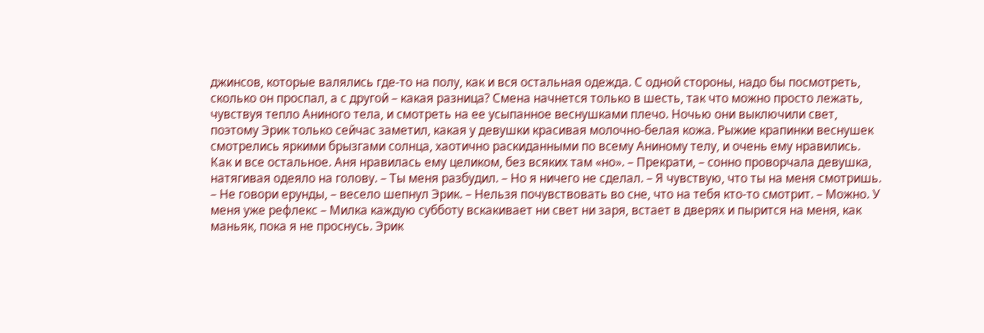джинсов, которые валялись где-то на полу, как и вся остальная одежда. С одной стороны, надо бы посмотреть, сколько он проспал, а с другой – какая разница? Смена начнется только в шесть, так что можно просто лежать, чувствуя тепло Аниного тела, и смотреть на ее усыпанное веснушками плечо. Ночью они выключили свет, поэтому Эрик только сейчас заметил, какая у девушки красивая молочно-белая кожа. Рыжие крапинки веснушек смотрелись яркими брызгами солнца, хаотично раскиданными по всему Аниному телу, и очень ему нравились. Как и все остальное. Аня нравилась ему целиком, без всяких там «но». – Прекрати, – сонно проворчала девушка, натягивая одеяло на голову. – Ты меня разбудил. – Но я ничего не сделал. – Я чувствую, что ты на меня смотришь. – Не говори ерунды, – весело шепнул Эрик. – Нельзя почувствовать во сне, что на тебя кто-то смотрит. – Можно. У меня уже рефлекс – Милка каждую субботу вскакивает ни свет ни заря, встает в дверях и пырится на меня, как маньяк, пока я не проснусь. Эрик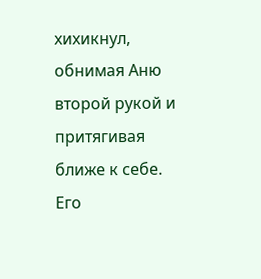хихикнул, обнимая Аню второй рукой и притягивая ближе к себе. Его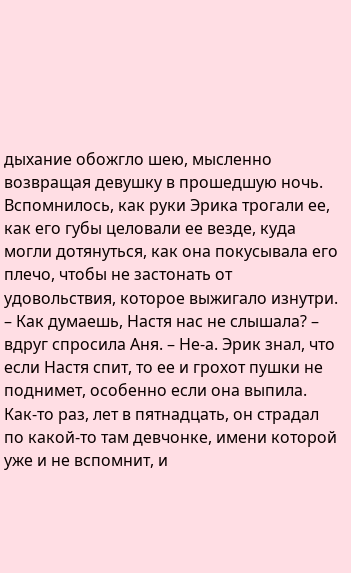дыхание обожгло шею, мысленно возвращая девушку в прошедшую ночь. Вспомнилось, как руки Эрика трогали ее, как его губы целовали ее везде, куда могли дотянуться, как она покусывала его плечо, чтобы не застонать от удовольствия, которое выжигало изнутри. – Как думаешь, Настя нас не слышала? – вдруг спросила Аня. – Не-а. Эрик знал, что если Настя спит, то ее и грохот пушки не поднимет, особенно если она выпила. Как-то раз, лет в пятнадцать, он страдал по какой-то там девчонке, имени которой уже и не вспомнит, и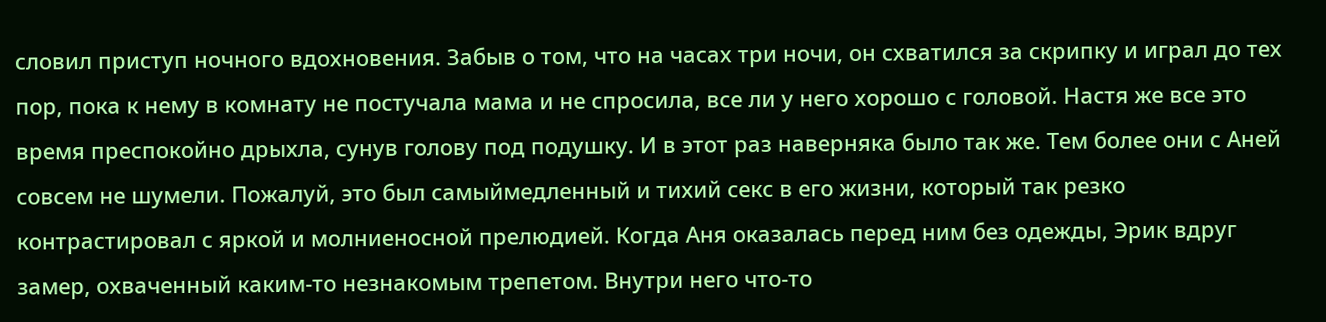словил приступ ночного вдохновения. Забыв о том, что на часах три ночи, он схватился за скрипку и играл до тех пор, пока к нему в комнату не постучала мама и не спросила, все ли у него хорошо с головой. Настя же все это время преспокойно дрыхла, сунув голову под подушку. И в этот раз наверняка было так же. Тем более они с Аней совсем не шумели. Пожалуй, это был самыймедленный и тихий секс в его жизни, который так резко контрастировал с яркой и молниеносной прелюдией. Когда Аня оказалась перед ним без одежды, Эрик вдруг замер, охваченный каким-то незнакомым трепетом. Внутри него что-то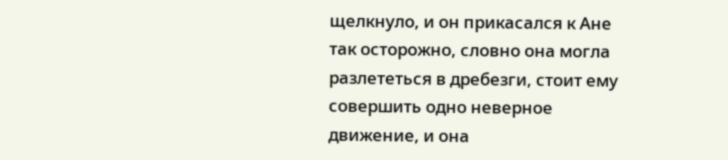щелкнуло, и он прикасался к Ане так осторожно, словно она могла разлететься в дребезги, стоит ему совершить одно неверное движение, и она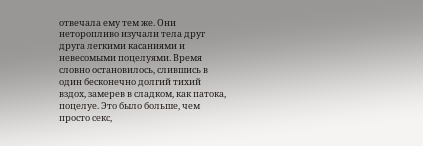отвечала ему тем же. Они неторопливо изучали тела друг друга легкими касаниями и невесомыми поцелуями. Время словно остановилось, слившись в один бесконечно долгий тихий вздох, замерев в сладком, как патока, поцелуе. Это было больше, чем просто секс,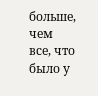больше, чем все, что было у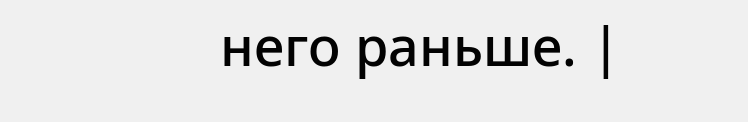него раньше. |